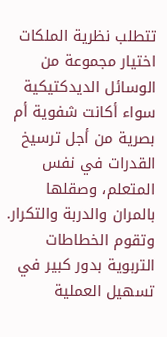تتطلب نظرية الملكات اختيار مجموعة من الوسائل الديدكتيكية سواء أكانت شفوية أم بصرية من أجل ترسيخ القدرات في نفس المتعلم، وصقلها بالمران والدربة والتكرار. وتقوم الخطاطات التربوية بدور كبير في تسهيل العملية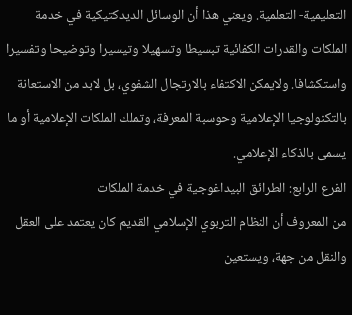التعليمية- التعلمية. ويعني هذا أن الوسائل الديدكتيكية في خدمة الملكات والقدرات الكفائية تبسيطا وتسهيلا وتيسيرا وتوضيحا وتفسيرا واستكشافا. ولايمكن الاكتفاء بالارتجال الشفوي، بل لابد من الاستعانة بالتكنولوجيا الإعلامية وحوسبة المعرفة، وتملك الملكات الإعلامية أو ما يسمى بالذكاء الإعلامي.
الفرع الرابع: الطرائق البيداغوجية في خدمة الملكات
من المعروف أن النظام التربوي الإسلامي القديم كان يعتمد على العقل والنقل من جهة، ويستعين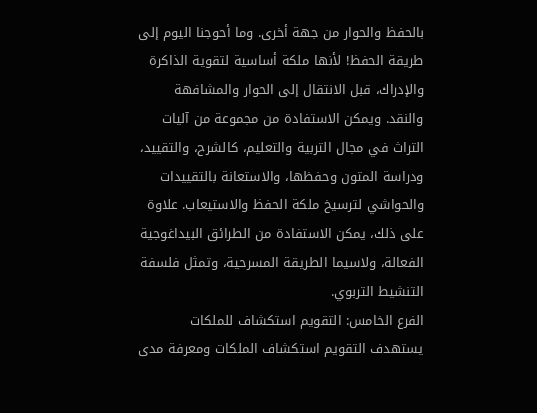بالحفظ والحوار من جهة أخرى. وما أحوجنا اليوم إلى طريقة الحفظ! لأنها ملكة أساسية لتقوية الذاكرة والإدراك، قبل الانتقال إلى الحوار والمشافهة والنقد. ويمكن الاستفادة من مجموعة من آليات التراث في مجال التربية والتعليم، كالشرح، والتقييد، ودراسة المتون وحفظها، والاستعانة بالتقييدات والحواشي لترسيخ ملكة الحفظ والاستيعاب. علاوة على ذلك، يمكن الاستفادة من الطرائق البيداغوجية الفعالة، ولاسيما الطريقة المسرحية، وتمثل فلسفة التنشيط التربوي.
الفرع الخامس: التقويم استكشاف للملكات
يستهدف التقويم استكشاف الملكات ومعرفة مدى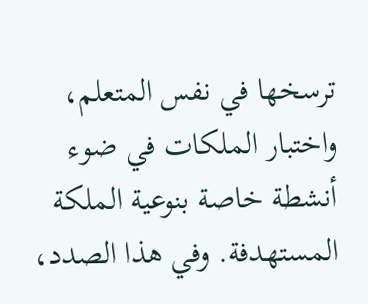ترسخها في نفس المتعلم، واختبار الملكات في ضوء أنشطة خاصة بنوعية الملكة المستهدفة. وفي هذا الصدد،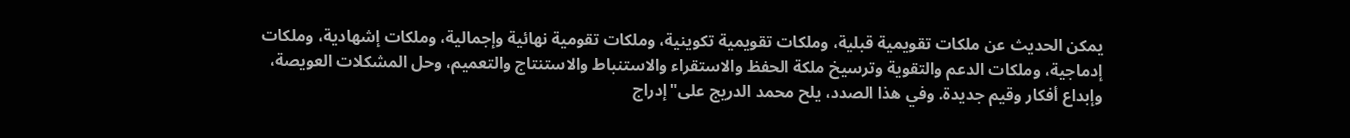يمكن الحديث عن ملكات تقويمية قبلية، وملكات تقويمية تكوينية، وملكات تقومية نهائية وإجمالية، وملكات إشهادية، وملكات إدماجية، وملكات الدعم والتقوية وترسيخ ملكة الحفظ والاستقراء والاستنباط والاستنتاج والتعميم، وحل المشكلات العويصة، وإبداع أفكار وقيم جديدة. وفي هذا الصدد، يلح محمد الدريج على"إدراج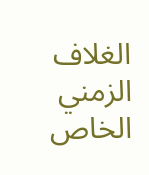الغلاف الزمني الخاص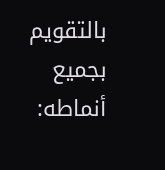بالتقويم بجميع أنماطه: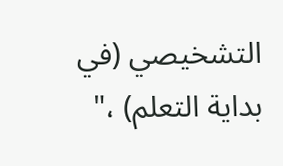التشخيصي (في بداية التعلم) ،"